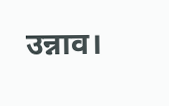उन्नाव।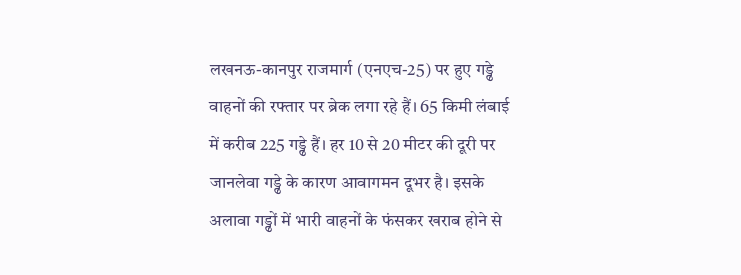लखनऊ-कानपुर राजमार्ग (एनएच-25) पर हुए गड्ढे वाहनों की रफ्तार पर ब्रेक लगा रहे हैं। 65 किमी लंबाई में करीब 225 गड्ढे हैं। हर 10 से 20 मीटर की दूरी पर जानलेवा गड्ढे के कारण आवागमन दूभर है। इसके अलावा गड्ढों में भारी वाहनों के फंसकर खराब होने से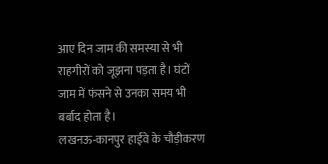आए दिन जाम की समस्या से भी राहगीरों को जूझना पड़ता है। घंटों जाम में फंसने से उनका समय भी बर्बाद होता है।
लखनऊ-कानपुर हाईवे के चौड़ीकरण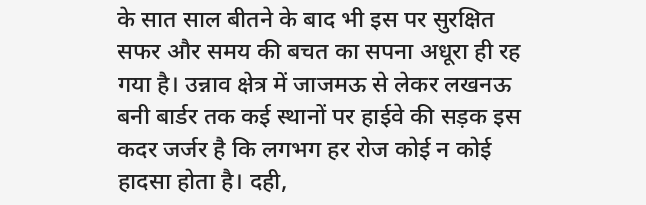के सात साल बीतने के बाद भी इस पर सुरक्षित सफर और समय की बचत का सपना अधूरा ही रह गया है। उन्नाव क्षेत्र में जाजमऊ से लेकर लखनऊ बनी बार्डर तक कई स्थानों पर हाईवे की सड़क इस कदर जर्जर है कि लगभग हर रोज कोई न कोई हादसा होता है। दही,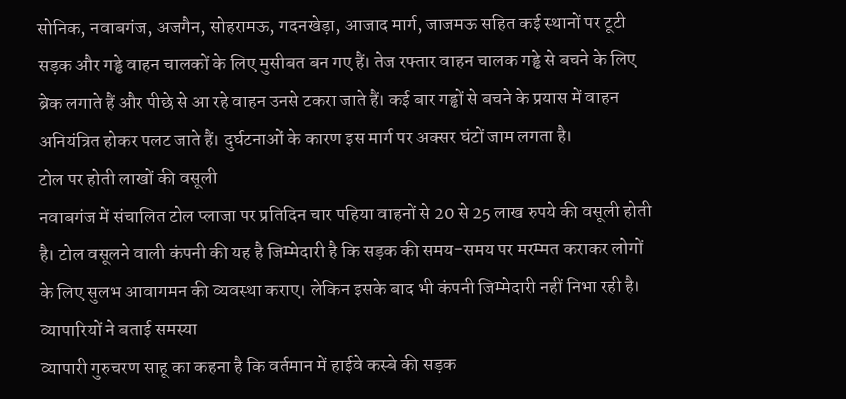सोनिक, नवाबगंज, अजगैन, सोहरामऊ, गदनखेड़ा, आजाद मार्ग, जाजमऊ सहित कई स्थानों पर टूटी सड़क और गड्ढे वाहन चालकों के लिए मुसीबत बन गए हैं। तेज रफ्तार वाहन चालक गड्ढे से बचने के लिए ब्रेक लगाते हैं और पीछे से आ रहे वाहन उनसे टकरा जाते हैं। कई बार गड्ढों से बचने के प्रयास में वाहन अनियंत्रित होकर पलट जाते हैं। दुर्घटनाओं के कारण इस मार्ग पर अक्सर घंटों जाम लगता है।
टोल पर होती लाखों की वसूली
नवाबगंज में संचालित टोल प्लाजा पर प्रतिदिन चार पहिया वाहनों से 20 से 25 लाख रुपये की वसूली होती है। टोल वसूलने वाली कंपनी की यह है जिम्मेदारी है कि सड़क की समय-समय पर मरम्मत कराकर लोगों के लिए सुलभ आवागमन की व्यवस्था कराए। लेकिन इसके बाद भी कंपनी जिम्मेदारी नहीं निभा रही है।
व्यापारियों ने बताई समस्या
व्यापारी गुरुचरण साहू का कहना है कि वर्तमान में हाईवे कस्बे की सड़क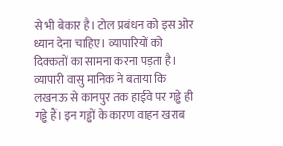से भी बेकार है। टोल प्रबंधन को इस ओर ध्यान देना चाहिए। व्यापारियों को दिक्कतों का सामना करना पड़ता है।
व्यापारी वासु मानिक ने बताया कि लखनऊ से कानपुर तक हाईवे पर गड्ढे ही गड्ढे हैं। इन गड्ढों के कारण वाहन खराब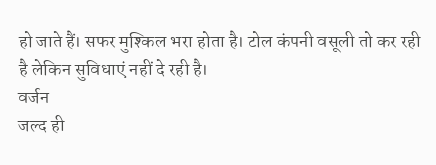हो जाते हैं। सफर मुश्किल भरा होता है। टोल कंपनी वसूली तो कर रही है लेकिन सुविधाएं नहीं दे रही है।
वर्जन
जल्द ही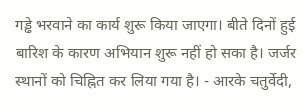गड्ढे भरवाने का कार्य शुरू किया जाएगा। बीते दिनों हुई बारिश के कारण अभियान शुरू नहीं हो सका है। जर्जर स्थानों को चिह्नित कर लिया गया है। - आरके चतुर्वेदी,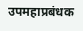उपमहाप्रबंधक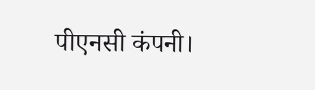पीएनसी कंपनी।